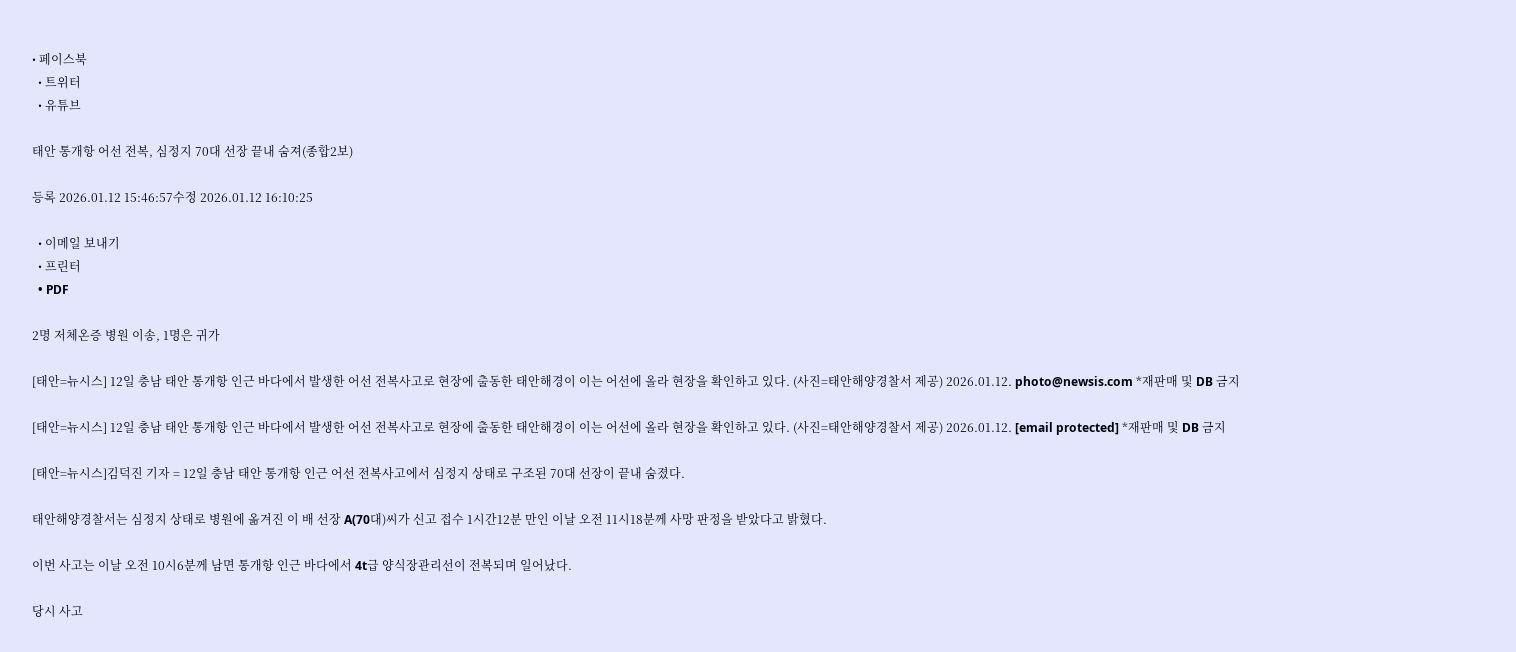• 페이스북
  • 트위터
  • 유튜브

태안 통개항 어선 전복, 심정지 70대 선장 끝내 숨져(종합2보)

등록 2026.01.12 15:46:57수정 2026.01.12 16:10:25

  • 이메일 보내기
  • 프린터
  • PDF

2명 저체온증 병원 이송, 1명은 귀가

[태안=뉴시스] 12일 충남 태안 통개항 인근 바다에서 발생한 어선 전복사고로 현장에 출동한 태안해경이 이는 어선에 올라 현장을 확인하고 있다. (사진=태안해양경찰서 제공) 2026.01.12. photo@newsis.com *재판매 및 DB 금지

[태안=뉴시스] 12일 충남 태안 통개항 인근 바다에서 발생한 어선 전복사고로 현장에 출동한 태안해경이 이는 어선에 올라 현장을 확인하고 있다. (사진=태안해양경찰서 제공) 2026.01.12. [email protected] *재판매 및 DB 금지

[태안=뉴시스]김덕진 기자 = 12일 충남 태안 통개항 인근 어선 전복사고에서 심정지 상태로 구조된 70대 선장이 끝내 숨졌다.

태안해양경찰서는 심정지 상태로 병원에 옮겨진 이 배 선장 A(70대)씨가 신고 접수 1시간12분 만인 이날 오전 11시18분께 사망 판정을 받았다고 밝혔다.

이번 사고는 이날 오전 10시6분께 남면 통개항 인근 바다에서 4t급 양식장관리선이 전복되며 일어났다.

당시 사고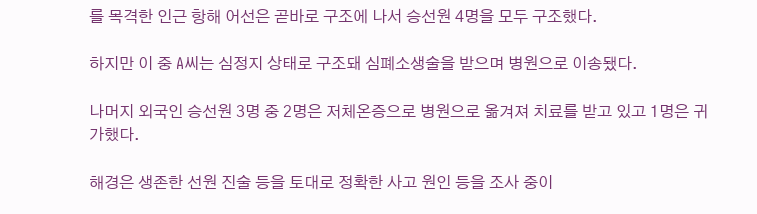를 목격한 인근 항해 어선은 곧바로 구조에 나서 승선원 4명을 모두 구조했다.

하지만 이 중 A씨는 심정지 상태로 구조돼 심폐소생술을 받으며 병원으로 이송됐다.

나머지 외국인 승선원 3명 중 2명은 저체온증으로 병원으로 옮겨져 치료를 받고 있고 1명은 귀가했다.

해경은 생존한 선원 진술 등을 토대로 정확한 사고 원인 등을 조사 중이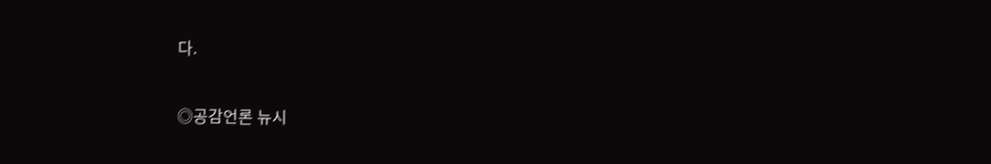다.


◎공감언론 뉴시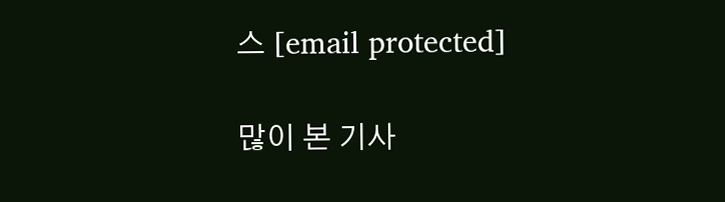스 [email protected]

많이 본 기사